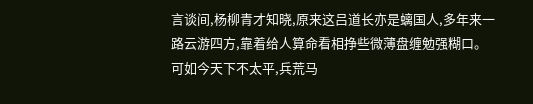言谈间,杨柳青才知晓,原来这吕道长亦是螭国人,多年来一路云游四方,靠着给人算命看相挣些微薄盘缠勉强糊口。
可如今天下不太平,兵荒马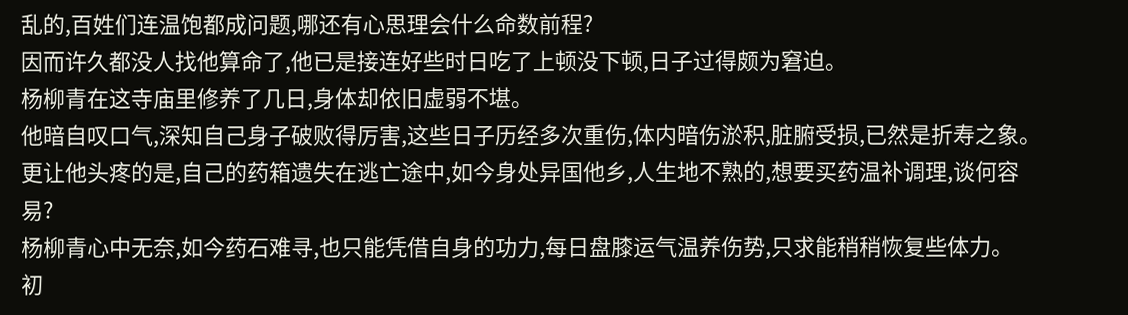乱的,百姓们连温饱都成问题,哪还有心思理会什么命数前程?
因而许久都没人找他算命了,他已是接连好些时日吃了上顿没下顿,日子过得颇为窘迫。
杨柳青在这寺庙里修养了几日,身体却依旧虚弱不堪。
他暗自叹口气,深知自己身子破败得厉害,这些日子历经多次重伤,体内暗伤淤积,脏腑受损,已然是折寿之象。
更让他头疼的是,自己的药箱遗失在逃亡途中,如今身处异国他乡,人生地不熟的,想要买药温补调理,谈何容易?
杨柳青心中无奈,如今药石难寻,也只能凭借自身的功力,每日盘膝运气温养伤势,只求能稍稍恢复些体力。
初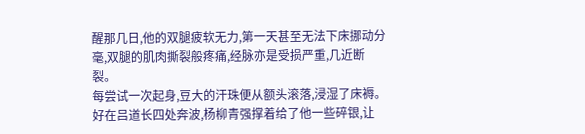醒那几日,他的双腿疲软无力,第一天甚至无法下床挪动分毫,双腿的肌肉撕裂般疼痛,经脉亦是受损严重,几近断裂。
每尝试一次起身,豆大的汗珠便从额头滚落,浸湿了床褥。
好在吕道长四处奔波,杨柳青强撑着给了他一些碎银,让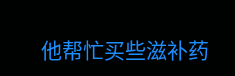他帮忙买些滋补药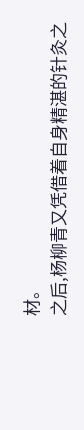材。
之后,杨柳青又凭借着自身精湛的针灸之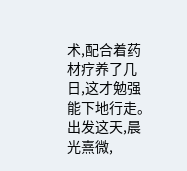术,配合着药材疗养了几日,这才勉强能下地行走。
出发这天,晨光熹微,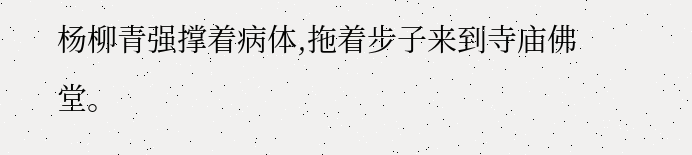杨柳青强撑着病体,拖着步子来到寺庙佛堂。